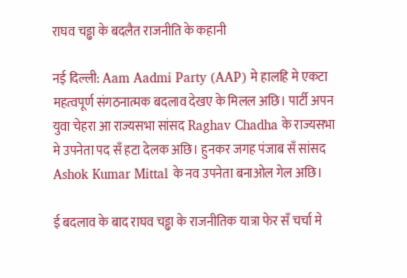राघव चड्ढा के बदलैत राजनीति के कहानी

नई दिल्ली: Aam Aadmi Party (AAP) मे हालहि मे एकटा महत्वपूर्ण संगठनात्मक बदलाव देखए के मिलल अछि। पार्टी अपन युवा चेहरा आ राज्यसभा सांसद Raghav Chadha के राज्यसभा मे उपनेता पद सँ हटा देलक अछि। हुनकर जगह पंजाब सँ सांसद Ashok Kumar Mittal के नव उपनेता बनाओल गेल अछि।

ई बदलाव के बाद राघव चड्ढा के राजनीतिक यात्रा फेर सँ चर्चा मे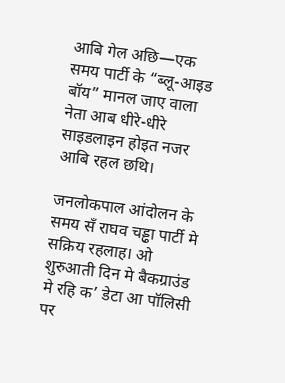आबि गेल अछि—एक समय पार्टी के “ब्लू-आइड बॉय” मानल जाए वाला नेता आब धीरे-धीरे साइडलाइन होइत नजर आबि रहल छथि।

जनलोकपाल आंदोलन के समय सँ राघव चड्ढा पार्टी मे सक्रिय रहलाह। ओ शुरुआती दिन मे बैकग्राउंड मे रहि क’ डेटा आ पॉलिसी पर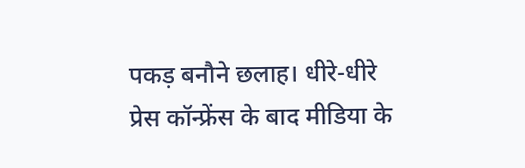पकड़ बनौने छलाह। धीरे-धीरे प्रेस कॉन्फ्रेंस के बाद मीडिया के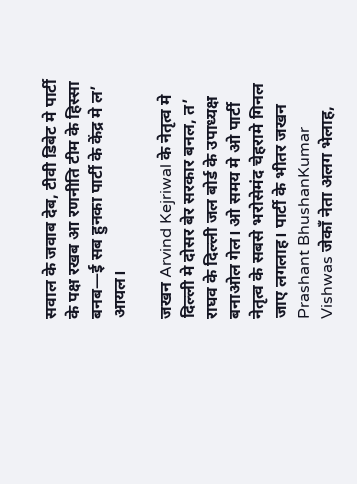सवाल के जवाब देब, टीवी डिबेट मे पार्टी के पक्ष रखब आ रणनीति टीम के हिस्सा बनब—ई सब हुनका पार्टी के केंद्र मे ल’ आयल।

जखन Arvind Kejriwal के नेतृत्व मे दिल्ली मे दोसर बेर सरकार बनल, त’ राघव के दिल्ली जल बोर्ड के उपाध्यक्ष बनाओल गेल। ओ समय मे ओ पार्टी नेतृत्व के सबसे भरोसेमंद चेहरामे गिनल जाए लगलाह। पार्टी के भीतर जखन Prashant BhushanKumar Vishwas जेकाँ नेता अलग भेलाह,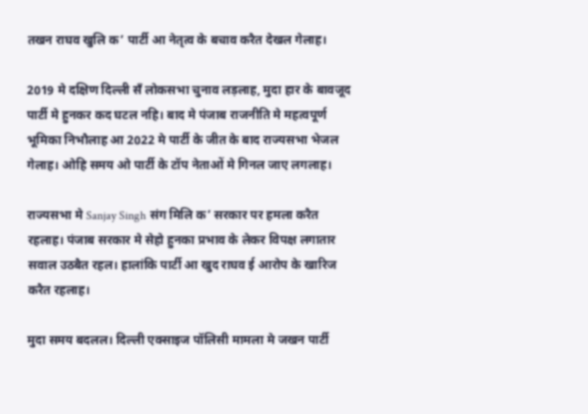तखन राघव खुलि क’ पार्टी आ नेतृत्व के बचाव करैत देखल गेलाह।

2019 मे दक्षिण दिल्ली सँ लोकसभा चुनाव लड़लाह, मुदा हार के बावजूद पार्टी मे हुनकर कद घटल नहि। बाद मे पंजाब राजनीति मे महत्वपूर्ण भूमिका निभौलाह आ 2022 मे पार्टी के जीत के बाद राज्यसभा भेजल गेलाह। ओहि समय ओ पार्टी के टॉप नेताओं मे गिनल जाए लगलाह।

राज्यसभा मे Sanjay Singh संग मिलि क’ सरकार पर हमला करैत रहलाह। पंजाब सरकार मे सेहो हुनका प्रभाव के लेकर विपक्ष लगातार सवाल उठबैत रहल। हालांकि पार्टी आ खुद राघव ई आरोप के खारिज करैत रहलाह।

मुदा समय बदलल। दिल्ली एक्साइज पॉलिसी मामला मे जखन पार्टी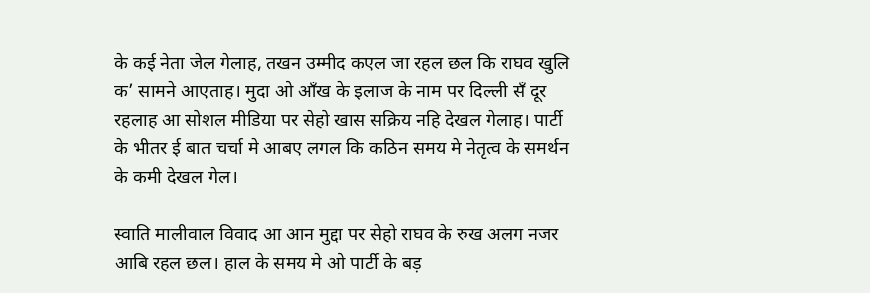के कई नेता जेल गेलाह, तखन उम्मीद कएल जा रहल छल कि राघव खुलि क’ सामने आएताह। मुदा ओ आँख के इलाज के नाम पर दिल्ली सँ दूर रहलाह आ सोशल मीडिया पर सेहो खास सक्रिय नहि देखल गेलाह। पार्टी के भीतर ई बात चर्चा मे आबए लगल कि कठिन समय मे नेतृत्व के समर्थन के कमी देखल गेल।

स्वाति मालीवाल विवाद आ आन मुद्दा पर सेहो राघव के रुख अलग नजर आबि रहल छल। हाल के समय मे ओ पार्टी के बड़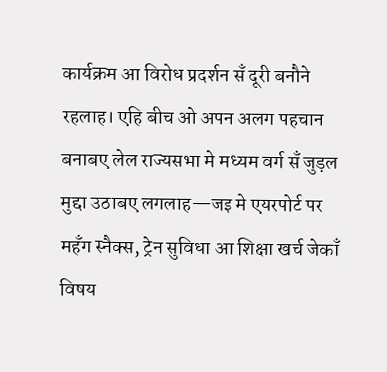कार्यक्रम आ विरोध प्रदर्शन सँ दूरी बनौने रहलाह। एहि बीच ओ अपन अलग पहचान बनाबए लेल राज्यसभा मे मध्यम वर्ग सँ जुड़ल मुद्दा उठाबए लगलाह—जइ मे एयरपोर्ट पर महँग स्नैक्स, ट्रेन सुविधा आ शिक्षा खर्च जेकाँ विषय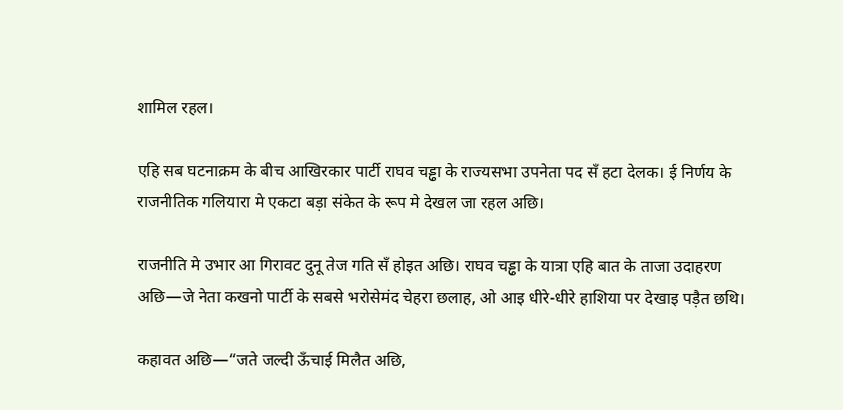शामिल रहल।

एहि सब घटनाक्रम के बीच आखिरकार पार्टी राघव चड्ढा के राज्यसभा उपनेता पद सँ हटा देलक। ई निर्णय के राजनीतिक गलियारा मे एकटा बड़ा संकेत के रूप मे देखल जा रहल अछि।

राजनीति मे उभार आ गिरावट दुनू तेज गति सँ होइत अछि। राघव चड्ढा के यात्रा एहि बात के ताजा उदाहरण अछि—जे नेता कखनो पार्टी के सबसे भरोसेमंद चेहरा छलाह, ओ आइ धीरे-धीरे हाशिया पर देखाइ पड़ैत छथि।

कहावत अछि—“जते जल्दी ऊँचाई मिलैत अछि,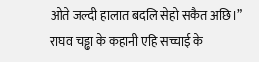ओते जल्दी हालात बदलि सेहो सकैत अछि।” राघव चड्ढा के कहानी एहि सच्चाई के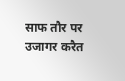साफ तौर पर उजागर करैत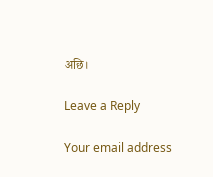अछि।

Leave a Reply

Your email address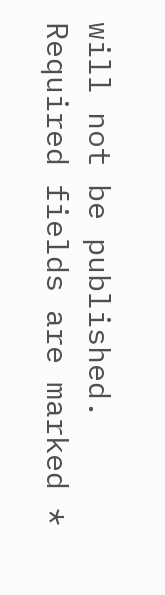will not be published. Required fields are marked *